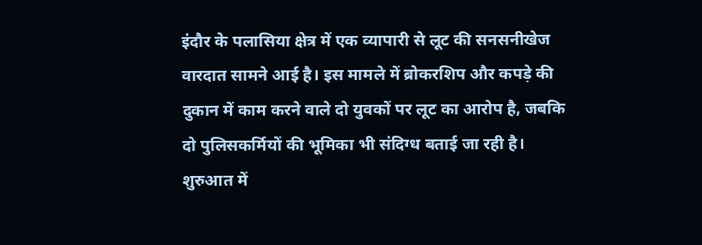इंदौर के पलासिया क्षेत्र में एक व्यापारी से लूट की सनसनीखेज वारदात सामने आई है। इस मामले में ब्रोकरशिप और कपड़े की दुकान में काम करने वाले दो युवकों पर लूट का आरोप है, जबकि दो पुलिसकर्मियों की भूमिका भी संदिग्ध बताई जा रही है। शुरुआत में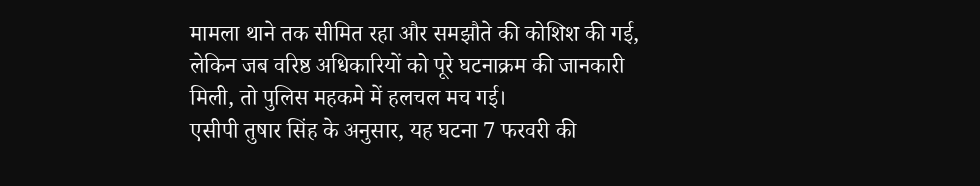मामला थाने तक सीमित रहा और समझौते की कोशिश की गई, लेकिन जब वरिष्ठ अधिकारियों को पूरे घटनाक्रम की जानकारी मिली, तो पुलिस महकमे में हलचल मच गई।
एसीपी तुषार सिंह के अनुसार, यह घटना 7 फरवरी की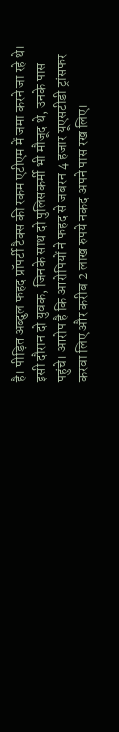है। पीड़ित अब्दुल फहद प्रॉपर्टी टैक्स की रकम एटीएम में जमा करने जा रहे थे। इसी दौरान दो युवक, जिनके साथ दो पुलिसकर्मी भी मौजूद थे, उनके पास पहुंचे। आरोप है कि आरोपियों ने फहद से जबरन 4 हजार यूएसटीडी ट्रांसफर करवा लिए और करीब 2 लाख रुपये नकद अपने पास रख लिए।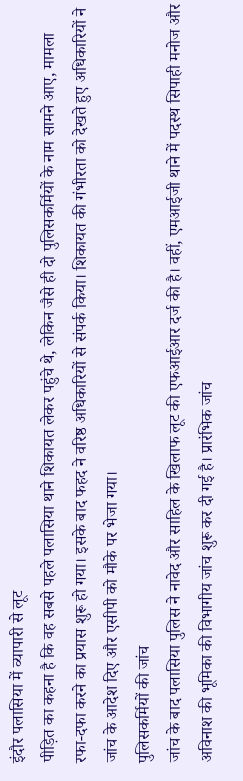इंदौर पलासिया में व्यापारी से लूट
पीड़ित का कहना है कि वह सबसे पहले पलासिया थाने शिकायत लेकर पहुंचे थे, लेकिन जैसे ही दो पुलिसकर्मियों के नाम सामने आए, मामला रफा-दफा करने का प्रयास शुरू हो गया। इसके बाद फहद ने वरिष्ठ अधिकारियों से संपर्क किया। शिकायत की गंभीरता को देखते हुए अधिकारियों ने जांच के आदेश दिए और एसीपी को मौके पर भेजा गया।
पुलिसकर्मियों की जांच
जांच के बाद पलासिया पुलिस ने नावेद और साहिल के खिलाफ लूट की एफआईआर दर्ज की है। वहीं, एमआईजी थाने में पदस्थ सिपाही मनोज और अविनाश की भूमिका की विभागीय जांच शुरू कर दी गई है। प्रारंभिक जांच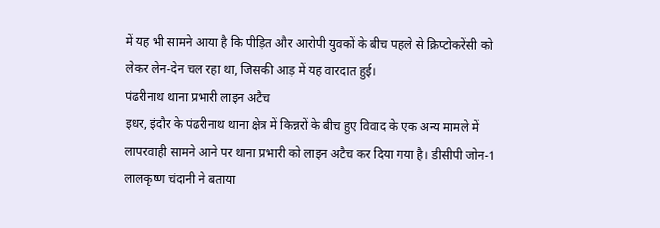में यह भी सामने आया है कि पीड़ित और आरोपी युवकों के बीच पहले से क्रिप्टोकरेंसी को लेकर लेन-देन चल रहा था, जिसकी आड़ में यह वारदात हुई।
पंढरीनाथ थाना प्रभारी लाइन अटैच
इधर, इंदौर के पंढरीनाथ थाना क्षेत्र में किन्नरों के बीच हुए विवाद के एक अन्य मामले में लापरवाही सामने आने पर थाना प्रभारी को लाइन अटैच कर दिया गया है। डीसीपी जोन-1 लालकृष्ण चंदानी ने बताया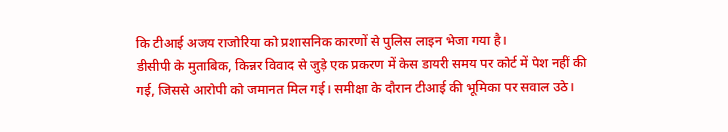कि टीआई अजय राजोरिया को प्रशासनिक कारणों से पुलिस लाइन भेजा गया है।
डीसीपी के मुताबिक, किन्नर विवाद से जुड़े एक प्रकरण में केस डायरी समय पर कोर्ट में पेश नहीं की गई, जिससे आरोपी को जमानत मिल गई। समीक्षा के दौरान टीआई की भूमिका पर सवाल उठे।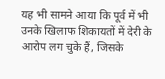यह भी सामने आया कि पूर्व में भी उनके खिलाफ शिकायतों में देरी के आरोप लग चुके हैं, जिसके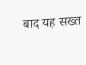बाद यह सख्त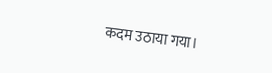कदम उठाया गया।